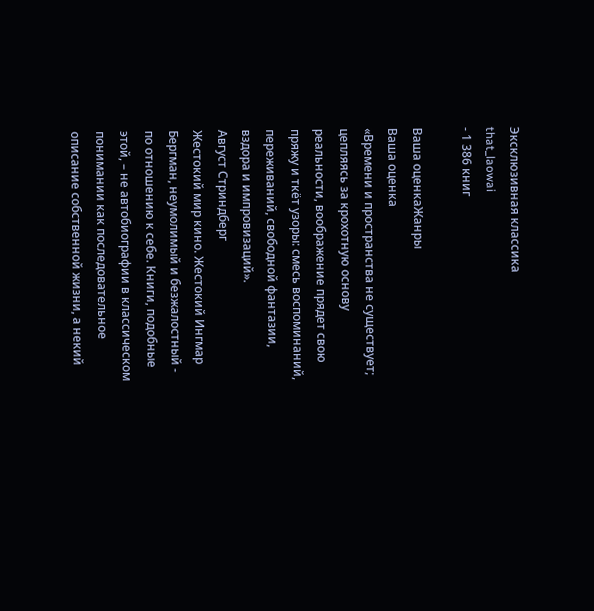Эксклюзивная классика
that_laowai
- 1 386 книг

Ваша оценкаЖанры
Ваша оценка
«Времени и пространства не существует; цепляясь за крохотную основу реальности, воображение прядет свою пряжу и ткёт узоры: смесь воспоминаний, переживаний, свободной фантазии, вздора и импровизаций».
Август Стриндберг
Жестокий мир кино. Жестокий Ингмар Бергман, неумолимый и безжалостный - по отношению к себе. Книги, подобные этой, – не автобиографии в классическом понимании как последовательное описание собственной жизни, а некий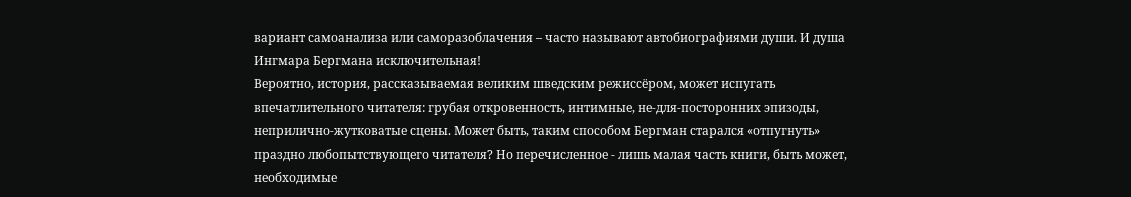вариант самоанализа или саморазоблачения – часто называют автобиографиями души. И душа Ингмара Бергмана исключительная!
Вероятно, история, рассказываемая великим шведским режиссёром, может испугать впечатлительного читателя: грубая откровенность, интимные, не-для-посторонних эпизоды, неприлично-жутковатые сцены. Может быть, таким способом Бергман старался «отпугнуть» праздно любопытствующего читателя? Но перечисленное - лишь малая часть книги, быть может, необходимые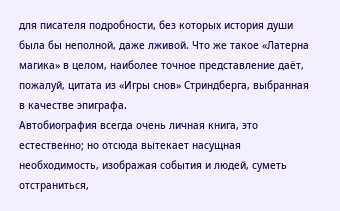для писателя подробности, без которых история души была бы неполной, даже лживой. Что же такое «Латерна магика» в целом, наиболее точное представление даёт, пожалуй, цитата из «Игры снов» Стриндберга, выбранная в качестве эпиграфа.
Автобиография всегда очень личная книга, это естественно; но отсюда вытекает насущная необходимость, изображая события и людей, суметь отстраниться,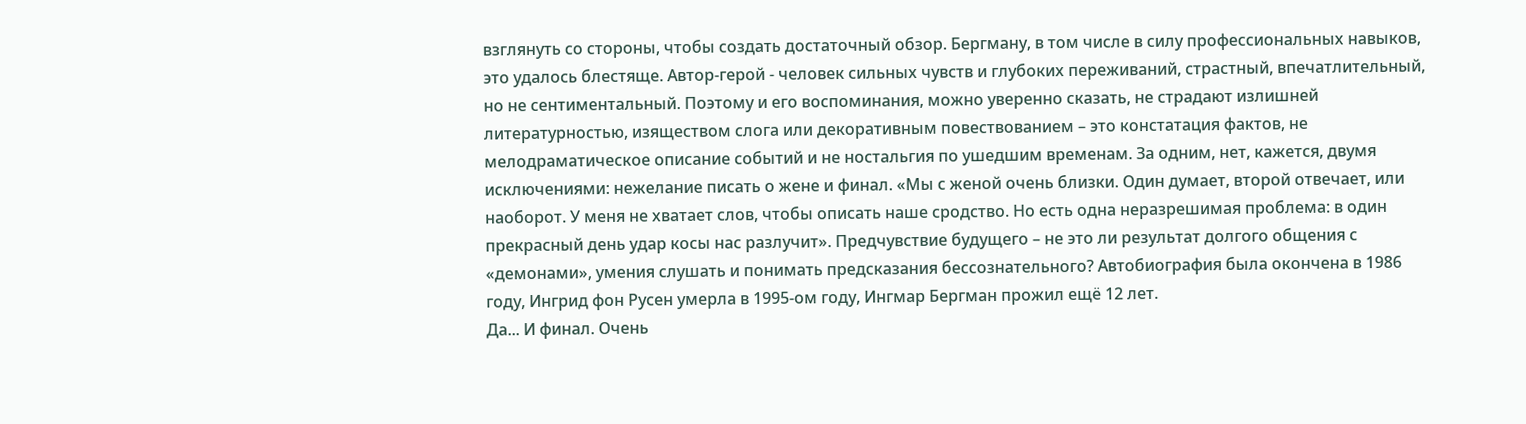взглянуть со стороны, чтобы создать достаточный обзор. Бергману, в том числе в силу профессиональных навыков, это удалось блестяще. Автор-герой - человек сильных чувств и глубоких переживаний, страстный, впечатлительный, но не сентиментальный. Поэтому и его воспоминания, можно уверенно сказать, не страдают излишней литературностью, изяществом слога или декоративным повествованием – это констатация фактов, не мелодраматическое описание событий и не ностальгия по ушедшим временам. За одним, нет, кажется, двумя исключениями: нежелание писать о жене и финал. «Мы с женой очень близки. Один думает, второй отвечает, или наоборот. У меня не хватает слов, чтобы описать наше сродство. Но есть одна неразрешимая проблема: в один прекрасный день удар косы нас разлучит». Предчувствие будущего – не это ли результат долгого общения с «демонами», умения слушать и понимать предсказания бессознательного? Автобиография была окончена в 1986 году, Ингрид фон Русен умерла в 1995-ом году, Ингмар Бергман прожил ещё 12 лет.
Да... И финал. Очень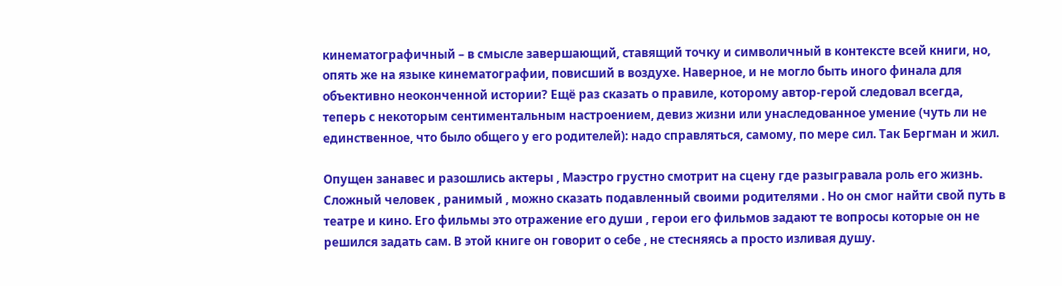кинематографичный – в смысле завершающий, ставящий точку и символичный в контексте всей книги, но, опять же на языке кинематографии, повисший в воздухе. Наверное, и не могло быть иного финала для объективно неоконченной истории? Ещё раз сказать о правиле, которому автор-герой следовал всегда, теперь с некоторым сентиментальным настроением, девиз жизни или унаследованное умение (чуть ли не единственное, что было общего у его родителей): надо справляться, самому, по мере сил. Так Бергман и жил.

Опущен занавес и разошлись актеры , Маэстро грустно смотрит на сцену где разыгравала роль его жизнь. Сложный человек , ранимый , можно сказать подавленный своими родителями . Но он смог найти свой путь в театре и кино. Его фильмы это отражение его души , герои его фильмов задают те вопросы которые он не решился задать сам. В этой книге он говорит о себе , не стесняясь а просто изливая душу.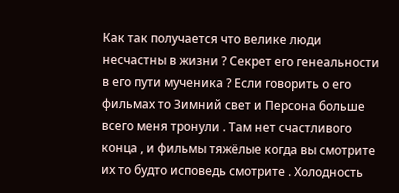Как так получается что велике люди несчастны в жизни ? Секрет его генеальности в его пути мученика ? Если говорить о его фильмах то Зимний свет и Персона больше всего меня тронули . Там нет счастливого конца , и фильмы тяжёлые когда вы смотрите их то будто исповедь смотрите . Холодность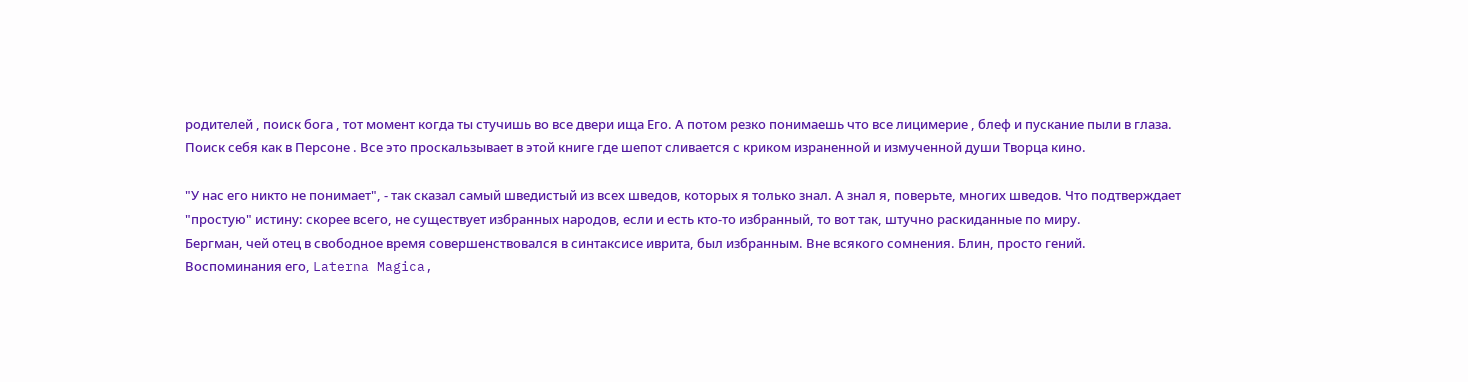родителей , поиск бога , тот момент когда ты стучишь во все двери ища Его. А потом резко понимаешь что все лицимерие , блеф и пускание пыли в глаза. Поиск себя как в Персоне . Все это проскальзывает в этой книге где шепот сливается с криком израненной и измученной души Творца кино.

"У нас его никто не понимает", - так сказал самый шведистый из всех шведов, которых я только знал. А знал я, поверьте, многих шведов. Что подтверждает "простую" истину: скорее всего, не существует избранных народов, если и есть кто-то избранный, то вот так, штучно раскиданные по миру.
Бергман, чей отец в свободное время совершенствовался в синтаксисе иврита, был избранным. Вне всякого сомнения. Блин, просто гений.
Воспоминания его, Laterna Magica,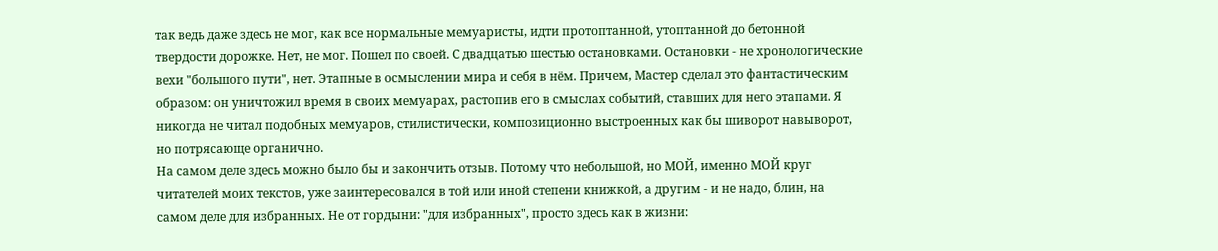так ведь даже здесь не мог, как все нормальные мемуаристы, идти протоптанной, утоптанной до бетонной твердости дорожке. Нет, не мог. Пошел по своей. С двадцатью шестью остановками. Остановки - не хронологические вехи "большого пути", нет. Этапные в осмыслении мира и себя в нём. Причем, Мастер сделал это фантастическим образом: он уничтожил время в своих мемуарах, растопив его в смыслах событий, ставших для него этапами. Я никогда не читал подобных мемуаров, стилистически, композиционно выстроенных как бы шиворот навыворот, но потрясающе органично.
На самом деле здесь можно было бы и закончить отзыв. Потому что небольшой, но МОЙ, именно МОЙ круг читателей моих текстов, уже заинтересовался в той или иной степени книжкой, а другим - и не надо, блин, на самом деле для избранных. Не от гордыни: "для избранных", просто здесь как в жизни: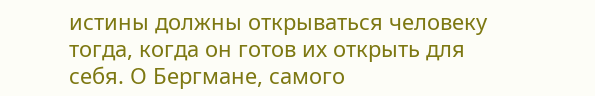истины должны открываться человеку тогда, когда он готов их открыть для себя. О Бергмане, самого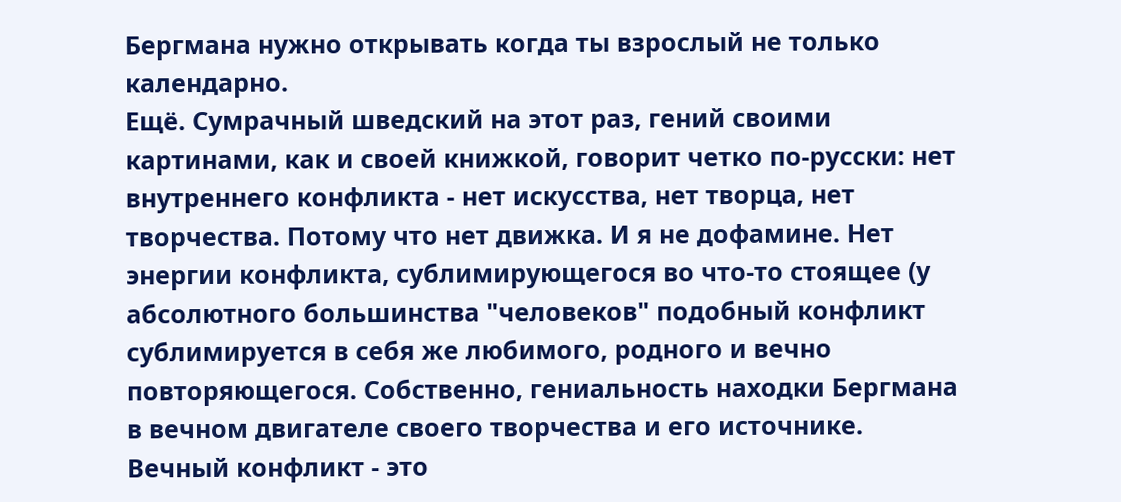Бергмана нужно открывать когда ты взрослый не только календарно.
Ещё. Сумрачный шведский на этот раз, гений своими картинами, как и своей книжкой, говорит четко по-русски: нет внутреннего конфликта - нет искусства, нет творца, нет творчества. Потому что нет движка. И я не дофамине. Нет энергии конфликта, сублимирующегося во что-то стоящее (у абсолютного большинства "человеков" подобный конфликт сублимируется в себя же любимого, родного и вечно повторяющегося. Собственно, гениальность находки Бергмана в вечном двигателе своего творчества и его источнике. Вечный конфликт - это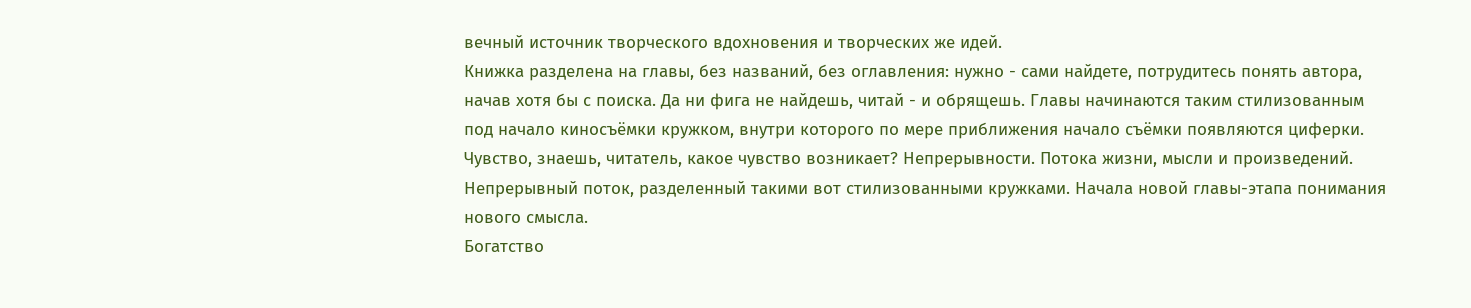вечный источник творческого вдохновения и творческих же идей.
Книжка разделена на главы, без названий, без оглавления: нужно - сами найдете, потрудитесь понять автора, начав хотя бы с поиска. Да ни фига не найдешь, читай - и обрящешь. Главы начинаются таким стилизованным под начало киносъёмки кружком, внутри которого по мере приближения начало съёмки появляются циферки. Чувство, знаешь, читатель, какое чувство возникает? Непрерывности. Потока жизни, мысли и произведений. Непрерывный поток, разделенный такими вот стилизованными кружками. Начала новой главы-этапа понимания нового смысла.
Богатство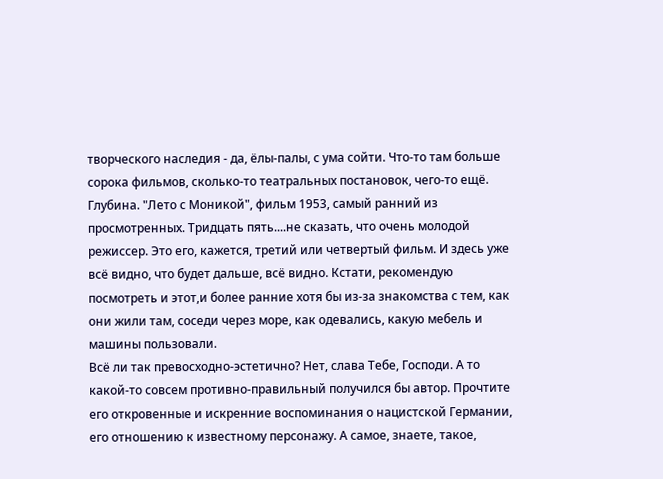творческого наследия - да, ёлы-палы, с ума сойти. Что-то там больше сорока фильмов, сколько-то театральных постановок, чего-то ещё. Глубина. "Лето с Моникой", фильм 1953, самый ранний из просмотренных. Тридцать пять....не сказать, что очень молодой режиссер. Это его, кажется, третий или четвертый фильм. И здесь уже всё видно, что будет дальше, всё видно. Кстати, рекомендую посмотреть и этот,и более ранние хотя бы из-за знакомства с тем, как они жили там, соседи через море, как одевались, какую мебель и машины пользовали.
Всё ли так превосходно-эстетично? Нет, слава Тебе, Господи. А то какой-то совсем противно-правильный получился бы автор. Прочтите его откровенные и искренние воспоминания о нацистской Германии, его отношению к известному персонажу. А самое, знаете, такое,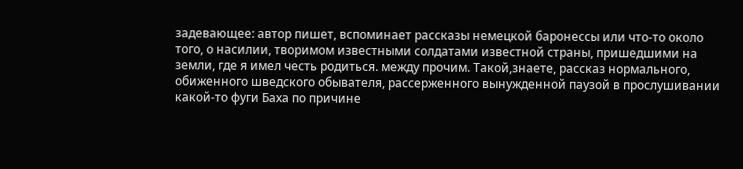задевающее: автор пишет, вспоминает рассказы немецкой баронессы или что-то около того, о насилии, творимом известными солдатами известной страны, пришедшими на земли, где я имел честь родиться. между прочим. Такой,знаете, рассказ нормального, обиженного шведского обывателя, рассерженного вынужденной паузой в прослушивании какой-то фуги Баха по причине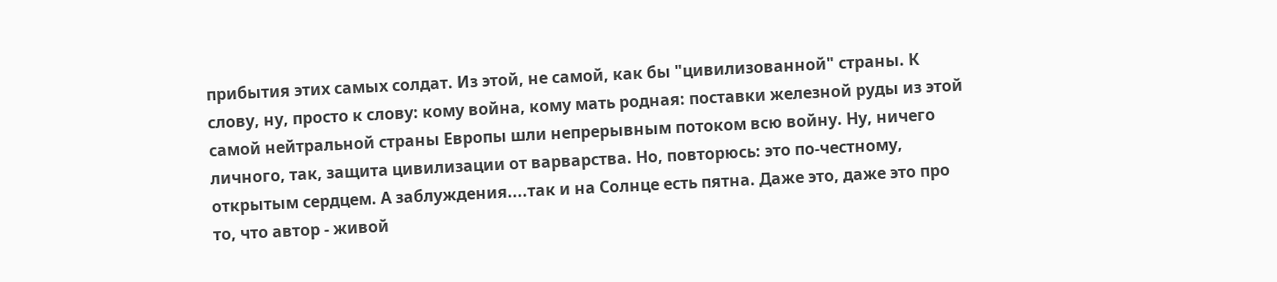прибытия этих самых солдат. Из этой, не самой, как бы "цивилизованной" страны. К слову, ну, просто к слову: кому война, кому мать родная: поставки железной руды из этой самой нейтральной страны Европы шли непрерывным потоком всю войну. Ну, ничего личного, так, защита цивилизации от варварства. Но, повторюсь: это по-честному, открытым сердцем. А заблуждения....так и на Солнце есть пятна. Даже это, даже это про то, что автор - живой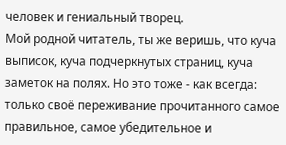человек и гениальный творец.
Мой родной читатель, ты же веришь, что куча выписок, куча подчеркнутых страниц, куча заметок на полях. Но это тоже - как всегда: только своё переживание прочитанного самое правильное, самое убедительное и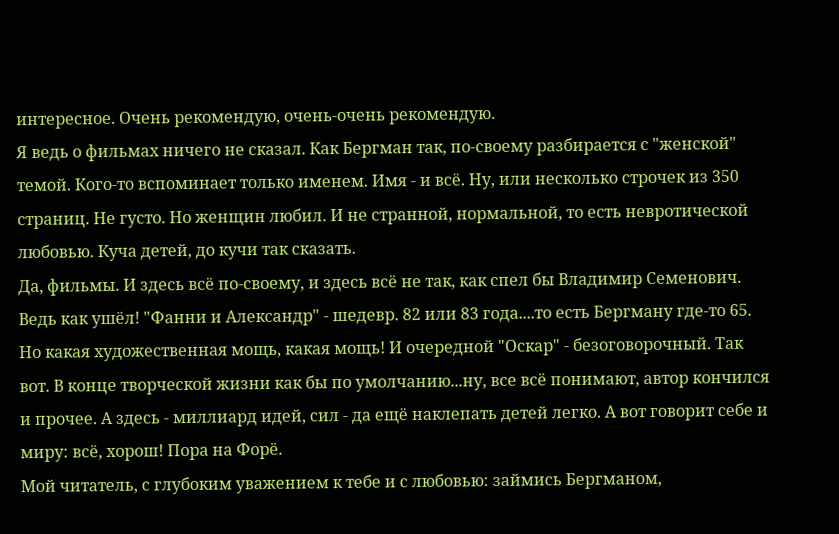интересное. Очень рекомендую, очень-очень рекомендую.
Я ведь о фильмах ничего не сказал. Как Бергман так, по-своему разбирается с "женской" темой. Кого-то вспоминает только именем. Имя - и всё. Ну, или несколько строчек из 350 страниц. Не густо. Но женщин любил. И не странной, нормальной, то есть невротической любовью. Куча детей, до кучи так сказать.
Да, фильмы. И здесь всё по-своему, и здесь всё не так, как спел бы Владимир Семенович. Ведь как ушёл! "Фанни и Александр" - шедевр. 82 или 83 года....то есть Бергману где-то 65. Но какая художественная мощь, какая мощь! И очередной "Оскар" - безоговорочный. Так вот. В конце творческой жизни как бы по умолчанию...ну, все всё понимают, автор кончился и прочее. А здесь - миллиард идей, сил - да ещё наклепать детей легко. А вот говорит себе и миру: всё, хорош! Пора на Форё.
Мой читатель, с глубоким уважением к тебе и с любовью: займись Бергманом,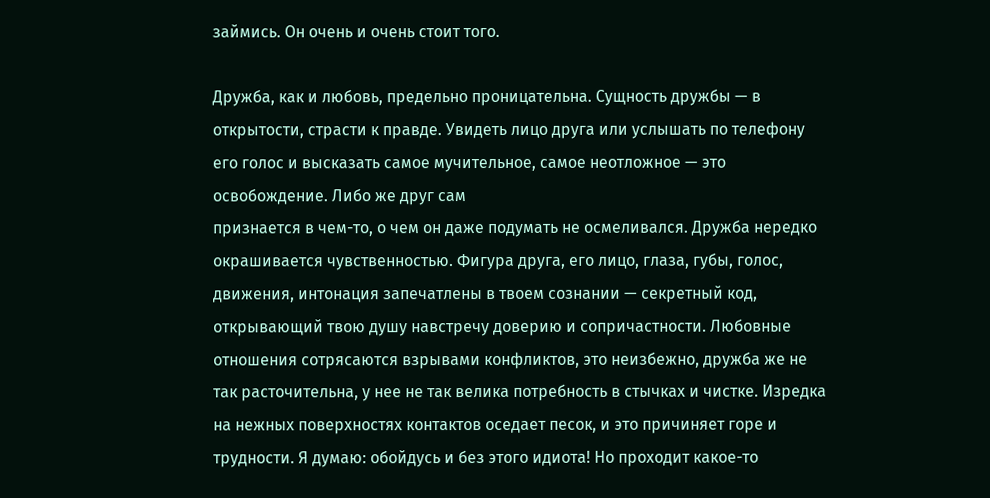займись. Он очень и очень стоит того.

Дружба, как и любовь, предельно проницательна. Сущность дружбы — в открытости, страсти к правде. Увидеть лицо друга или услышать по телефону его голос и высказать самое мучительное, самое неотложное — это освобождение. Либо же друг сам
признается в чем-то, о чем он даже подумать не осмеливался. Дружба нередко окрашивается чувственностью. Фигура друга, его лицо, глаза, губы, голос, движения, интонация запечатлены в твоем сознании — секретный код, открывающий твою душу навстречу доверию и сопричастности. Любовные отношения сотрясаются взрывами конфликтов, это неизбежно, дружба же не так расточительна, у нее не так велика потребность в стычках и чистке. Изредка на нежных поверхностях контактов оседает песок, и это причиняет горе и трудности. Я думаю: обойдусь и без этого идиота! Но проходит какое-то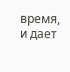время, и дает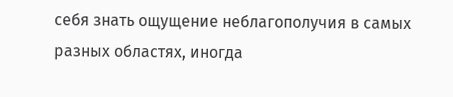себя знать ощущение неблагополучия в самых разных областях, иногда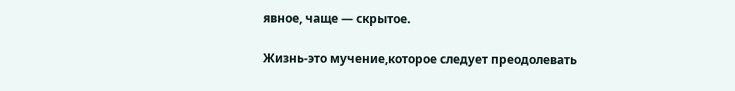явное, чаще — скрытое.

Жизнь-это мучение,которое следует преодолевать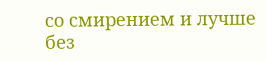со смирением и лучше без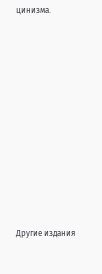цинизма.












Другие издания